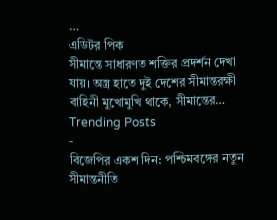…
এডিটর পিক
সীমান্তে সাধারণত শক্তির প্রদর্শন দেখা যায়। অস্ত্র হাতে দুই দেশের সীমান্তরক্ষী বাহিনী মুখোমুখি থাকে, সীমান্তের…
Trending Posts
-
বিজেপির একশ দিন: পশ্চিমবঙ্গের নতুন সীমান্তনীতি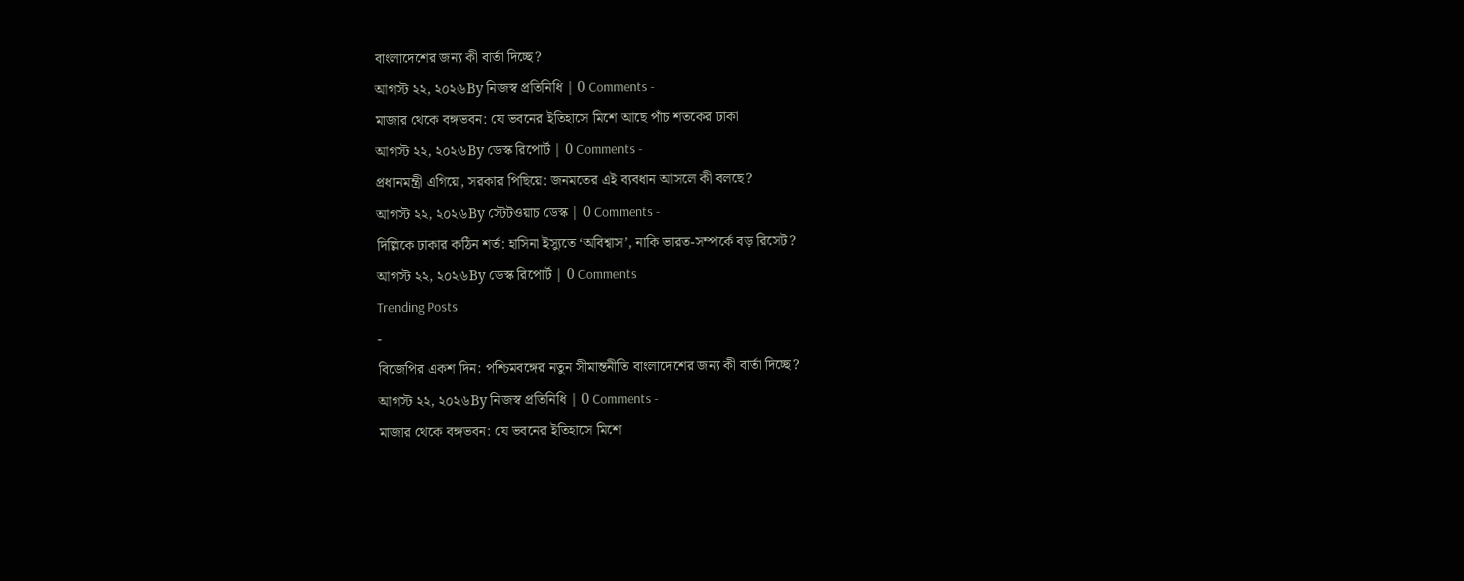বাংলাদেশের জন্য কী বার্তা দিচ্ছে?
আগস্ট ২২, ২০২৬By নিজস্ব প্রতিনিধি | 0 Comments -
মাজার থেকে বঙ্গভবন: যে ভবনের ইতিহাসে মিশে আছে পাঁচ শতকের ঢাকা
আগস্ট ২২, ২০২৬By ডেস্ক রিপোর্ট | 0 Comments -
প্রধানমন্ত্রী এগিয়ে, সরকার পিছিয়ে: জনমতের এই ব্যবধান আসলে কী বলছে?
আগস্ট ২২, ২০২৬By স্টেটওয়াচ ডেস্ক | 0 Comments -
দিল্লিকে ঢাকার কঠিন শর্ত: হাসিনা ইস্যুতে ‘অবিশ্বাস’, নাকি ভারত-সম্পর্কে বড় রিসেট?
আগস্ট ২২, ২০২৬By ডেস্ক রিপোর্ট | 0 Comments
Trending Posts
-
বিজেপির একশ দিন: পশ্চিমবঙ্গের নতুন সীমান্তনীতি বাংলাদেশের জন্য কী বার্তা দিচ্ছে?
আগস্ট ২২, ২০২৬By নিজস্ব প্রতিনিধি | 0 Comments -
মাজার থেকে বঙ্গভবন: যে ভবনের ইতিহাসে মিশে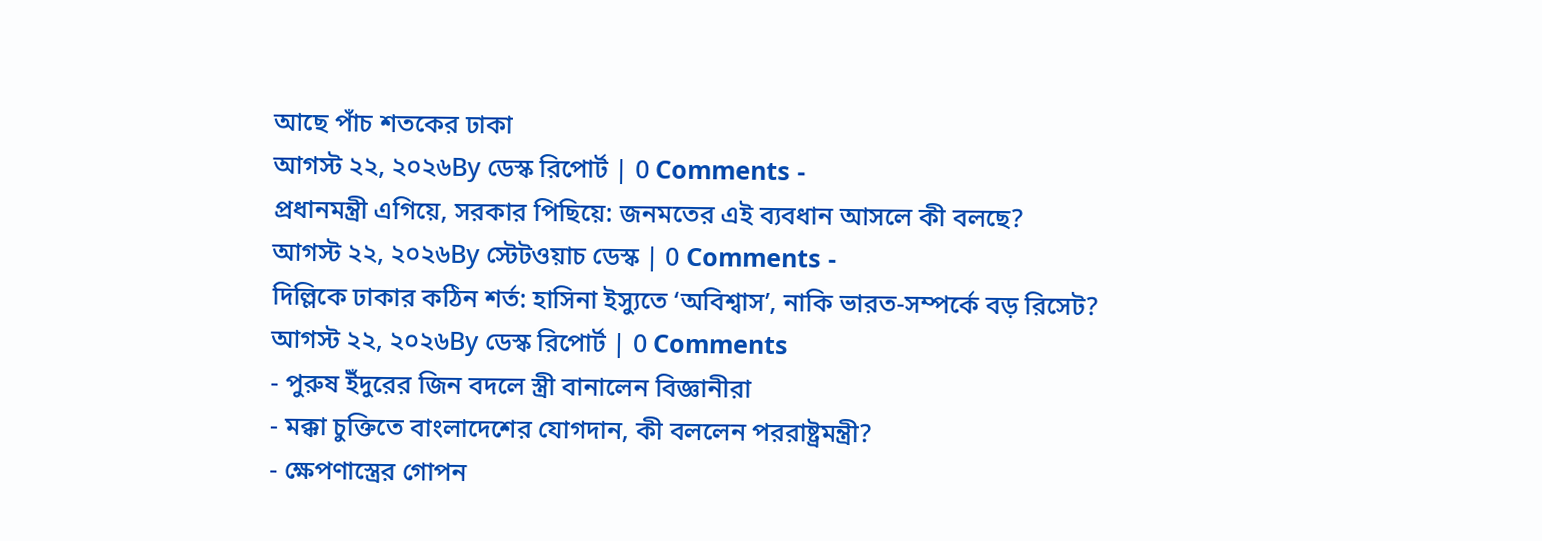আছে পাঁচ শতকের ঢাকা
আগস্ট ২২, ২০২৬By ডেস্ক রিপোর্ট | 0 Comments -
প্রধানমন্ত্রী এগিয়ে, সরকার পিছিয়ে: জনমতের এই ব্যবধান আসলে কী বলছে?
আগস্ট ২২, ২০২৬By স্টেটওয়াচ ডেস্ক | 0 Comments -
দিল্লিকে ঢাকার কঠিন শর্ত: হাসিনা ইস্যুতে ‘অবিশ্বাস’, নাকি ভারত-সম্পর্কে বড় রিসেট?
আগস্ট ২২, ২০২৬By ডেস্ক রিপোর্ট | 0 Comments
- পুরুষ ইঁদুরের জিন বদলে স্ত্রী বানালেন বিজ্ঞানীরা
- মক্কা চুক্তিতে বাংলাদেশের যোগদান, কী বললেন পররাষ্ট্রমন্ত্রী?
- ক্ষেপণাস্ত্রের গোপন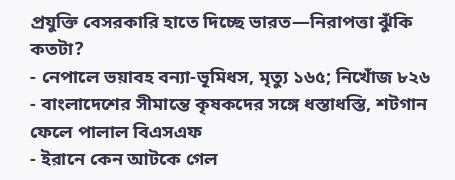প্রযুক্তি বেসরকারি হাতে দিচ্ছে ভারত—নিরাপত্তা ঝুঁকি কতটা?
- নেপালে ভয়াবহ বন্যা-ভূমিধস, মৃত্যু ১৬৫; নিখোঁজ ৮২৬
- বাংলাদেশের সীমান্তে কৃষকদের সঙ্গে ধস্তাধস্তি, শটগান ফেলে পালাল বিএসএফ
- ইরানে কেন আটকে গেল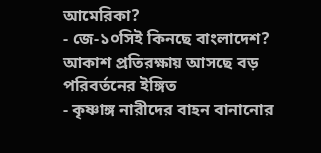আমেরিকা?
- জে-১০সিই কিনছে বাংলাদেশ? আকাশ প্রতিরক্ষায় আসছে বড় পরিবর্তনের ইঙ্গিত
- কৃষ্ণাঙ্গ নারীদের বাহন বানানোর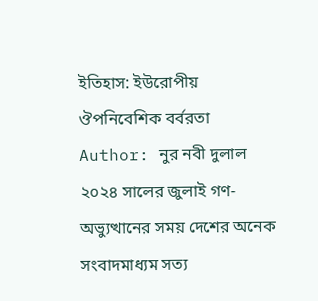ইতিহাস: ইউরোপীয় ঔপনিবেশিক বর্বরতা
Author: নুর নবী দুলাল
২০২৪ সালের জুলাই গণ-অভ্যুত্থানের সময় দেশের অনেক সংবাদমাধ্যম সত্য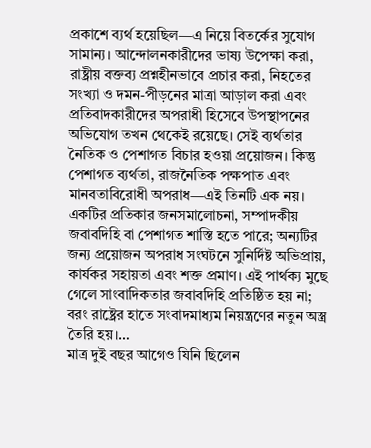প্রকাশে ব্যর্থ হয়েছিল—এ নিয়ে বিতর্কের সুযোগ সামান্য। আন্দোলনকারীদের ভাষ্য উপেক্ষা করা, রাষ্ট্রীয় বক্তব্য প্রশ্নহীনভাবে প্রচার করা, নিহতের সংখ্যা ও দমন-পীড়নের মাত্রা আড়াল করা এবং প্রতিবাদকারীদের অপরাধী হিসেবে উপস্থাপনের অভিযোগ তখন থেকেই রয়েছে। সেই ব্যর্থতার নৈতিক ও পেশাগত বিচার হওয়া প্রয়োজন। কিন্তু পেশাগত ব্যর্থতা, রাজনৈতিক পক্ষপাত এবং মানবতাবিরোধী অপরাধ—এই তিনটি এক নয়। একটির প্রতিকার জনসমালোচনা, সম্পাদকীয় জবাবদিহি বা পেশাগত শাস্তি হতে পারে; অন্যটির জন্য প্রয়োজন অপরাধ সংঘটনে সুনির্দিষ্ট অভিপ্রায়, কার্যকর সহায়তা এবং শক্ত প্রমাণ। এই পার্থক্য মুছে গেলে সাংবাদিকতার জবাবদিহি প্রতিষ্ঠিত হয় না; বরং রাষ্ট্রের হাতে সংবাদমাধ্যম নিয়ন্ত্রণের নতুন অস্ত্র তৈরি হয়।…
মাত্র দুই বছর আগেও যিনি ছিলেন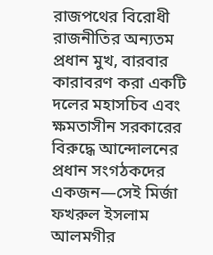রাজপথের বিরোধী রাজনীতির অন্যতম প্রধান মুখ, বারবার কারাবরণ করা একটি দলের মহাসচিব এবং ক্ষমতাসীন সরকারের বিরুদ্ধে আন্দোলনের প্রধান সংগঠকদের একজন—সেই মির্জা ফখরুল ইসলাম আলমগীর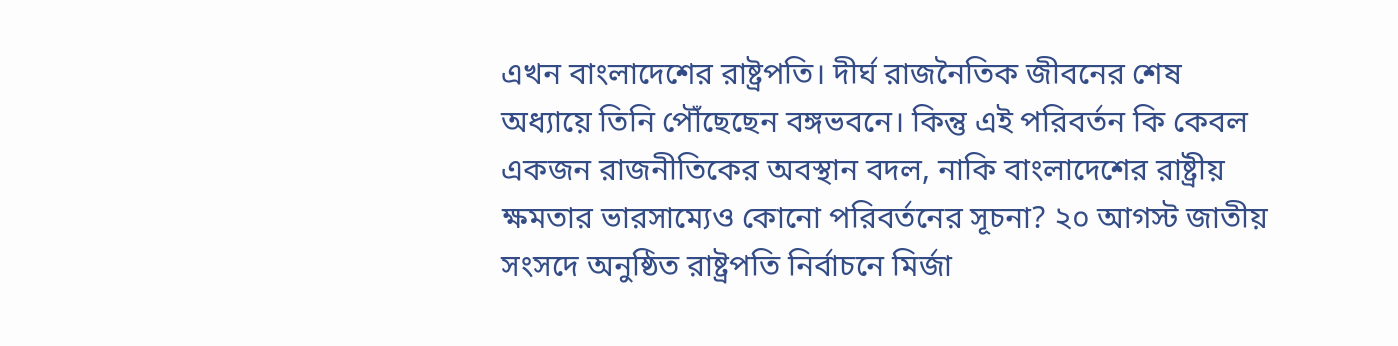এখন বাংলাদেশের রাষ্ট্রপতি। দীর্ঘ রাজনৈতিক জীবনের শেষ অধ্যায়ে তিনি পৌঁছেছেন বঙ্গভবনে। কিন্তু এই পরিবর্তন কি কেবল একজন রাজনীতিকের অবস্থান বদল, নাকি বাংলাদেশের রাষ্ট্রীয় ক্ষমতার ভারসাম্যেও কোনো পরিবর্তনের সূচনা? ২০ আগস্ট জাতীয় সংসদে অনুষ্ঠিত রাষ্ট্রপতি নির্বাচনে মির্জা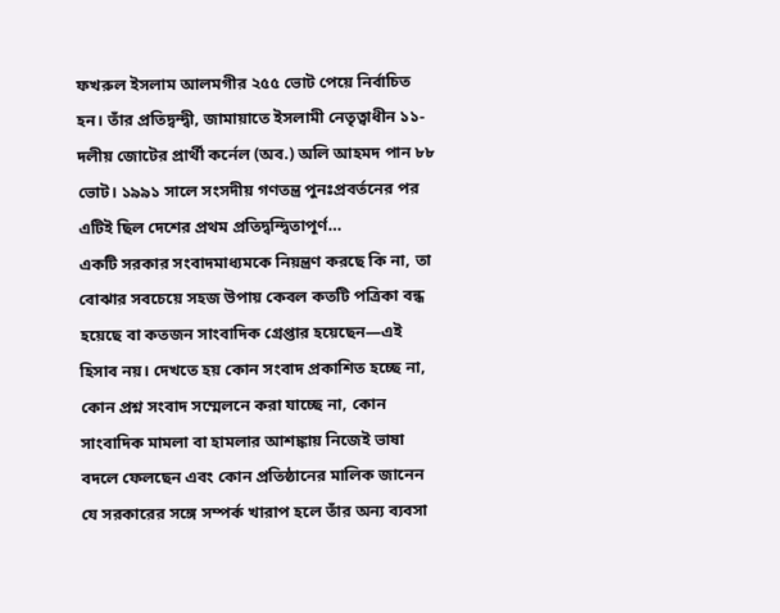ফখরুল ইসলাম আলমগীর ২৫৫ ভোট পেয়ে নির্বাচিত হন। তাঁর প্রতিদ্বন্দ্বী, জামায়াতে ইসলামী নেতৃত্বাধীন ১১-দলীয় জোটের প্রার্থী কর্নেল (অব.) অলি আহমদ পান ৮৮ ভোট। ১৯৯১ সালে সংসদীয় গণতন্ত্র পুনঃপ্রবর্তনের পর এটিই ছিল দেশের প্রথম প্রতিদ্বন্দ্বিতাপূর্ণ…
একটি সরকার সংবাদমাধ্যমকে নিয়ন্ত্রণ করছে কি না, তা বোঝার সবচেয়ে সহজ উপায় কেবল কতটি পত্রিকা বন্ধ হয়েছে বা কতজন সাংবাদিক গ্রেপ্তার হয়েছেন—এই হিসাব নয়। দেখতে হয় কোন সংবাদ প্রকাশিত হচ্ছে না, কোন প্রশ্ন সংবাদ সম্মেলনে করা যাচ্ছে না, কোন সাংবাদিক মামলা বা হামলার আশঙ্কায় নিজেই ভাষা বদলে ফেলছেন এবং কোন প্রতিষ্ঠানের মালিক জানেন যে সরকারের সঙ্গে সম্পর্ক খারাপ হলে তাঁর অন্য ব্যবসা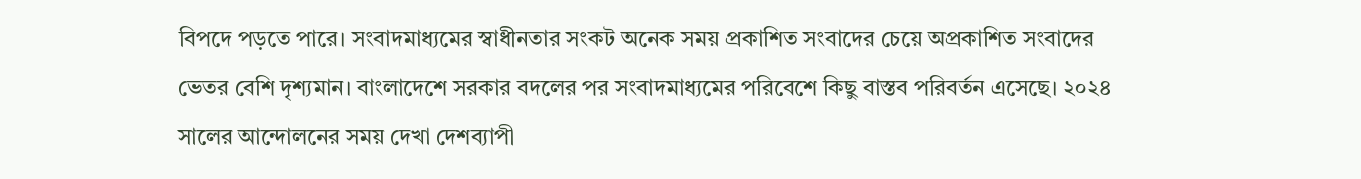বিপদে পড়তে পারে। সংবাদমাধ্যমের স্বাধীনতার সংকট অনেক সময় প্রকাশিত সংবাদের চেয়ে অপ্রকাশিত সংবাদের ভেতর বেশি দৃশ্যমান। বাংলাদেশে সরকার বদলের পর সংবাদমাধ্যমের পরিবেশে কিছু বাস্তব পরিবর্তন এসেছে। ২০২৪ সালের আন্দোলনের সময় দেখা দেশব্যাপী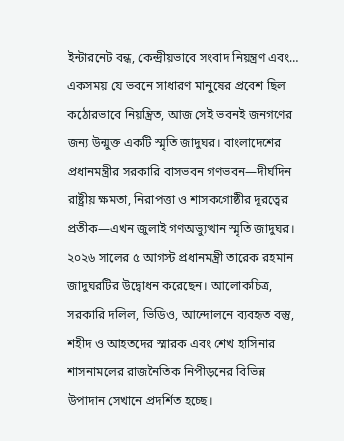ইন্টারনেট বন্ধ, কেন্দ্রীয়ভাবে সংবাদ নিয়ন্ত্রণ এবং…
একসময় যে ভবনে সাধারণ মানুষের প্রবেশ ছিল কঠোরভাবে নিয়ন্ত্রিত, আজ সেই ভবনই জনগণের জন্য উন্মুক্ত একটি স্মৃতি জাদুঘর। বাংলাদেশের প্রধানমন্ত্রীর সরকারি বাসভবন গণভবন—দীর্ঘদিন রাষ্ট্রীয় ক্ষমতা, নিরাপত্তা ও শাসকগোষ্ঠীর দূরত্বের প্রতীক—এখন জুলাই গণঅভ্যুত্থান স্মৃতি জাদুঘর। ২০২৬ সালের ৫ আগস্ট প্রধানমন্ত্রী তারেক রহমান জাদুঘরটির উদ্বোধন করেছেন। আলোকচিত্র, সরকারি দলিল, ভিডিও, আন্দোলনে ব্যবহৃত বস্তু, শহীদ ও আহতদের স্মারক এবং শেখ হাসিনার শাসনামলের রাজনৈতিক নিপীড়নের বিভিন্ন উপাদান সেখানে প্রদর্শিত হচ্ছে।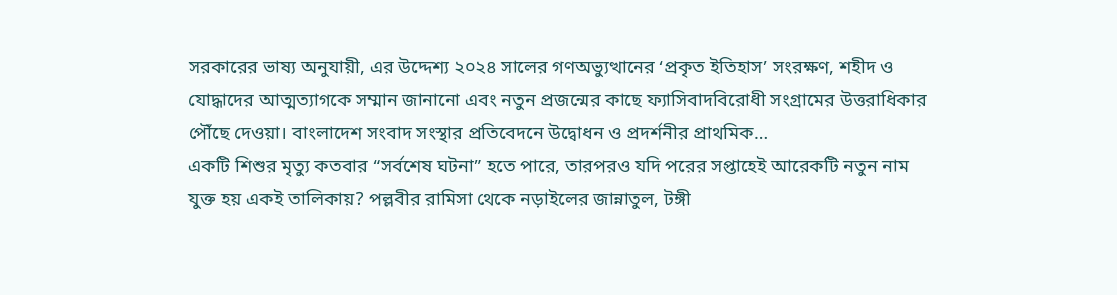সরকারের ভাষ্য অনুযায়ী, এর উদ্দেশ্য ২০২৪ সালের গণঅভ্যুত্থানের ‘প্রকৃত ইতিহাস’ সংরক্ষণ, শহীদ ও যোদ্ধাদের আত্মত্যাগকে সম্মান জানানো এবং নতুন প্রজন্মের কাছে ফ্যাসিবাদবিরোধী সংগ্রামের উত্তরাধিকার পৌঁছে দেওয়া। বাংলাদেশ সংবাদ সংস্থার প্রতিবেদনে উদ্বোধন ও প্রদর্শনীর প্রাথমিক…
একটি শিশুর মৃত্যু কতবার “সর্বশেষ ঘটনা” হতে পারে, তারপরও যদি পরের সপ্তাহেই আরেকটি নতুন নাম যুক্ত হয় একই তালিকায়? পল্লবীর রামিসা থেকে নড়াইলের জান্নাতুল, টঙ্গী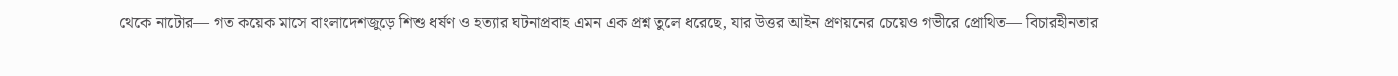থেকে নাটোর— গত কয়েক মাসে বাংলাদেশজুড়ে শিশু ধর্ষণ ও হত্যার ঘটনাপ্রবাহ এমন এক প্রশ্ন তুলে ধরেছে, যার উত্তর আইন প্রণয়নের চেয়েও গভীরে প্রোথিত— বিচারহীনতার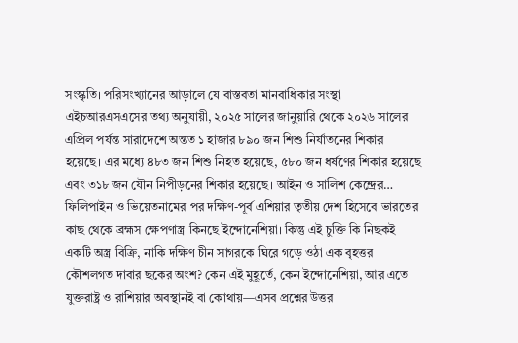সংস্কৃতি। পরিসংখ্যানের আড়ালে যে বাস্তবতা মানবাধিকার সংস্থা এইচআরএসএসের তথ্য অনুযায়ী, ২০২৫ সালের জানুয়ারি থেকে ২০২৬ সালের এপ্রিল পর্যন্ত সারাদেশে অন্তত ১ হাজার ৮৯০ জন শিশু নির্যাতনের শিকার হয়েছে। এর মধ্যে ৪৮৩ জন শিশু নিহত হয়েছে, ৫৮০ জন ধর্ষণের শিকার হয়েছে এবং ৩১৮ জন যৌন নিপীড়নের শিকার হয়েছে। আইন ও সালিশ কেন্দ্রের…
ফিলিপাইন ও ভিয়েতনামের পর দক্ষিণ-পূর্ব এশিয়ার তৃতীয় দেশ হিসেবে ভারতের কাছ থেকে ব্রহ্মস ক্ষেপণাস্ত্র কিনছে ইন্দোনেশিয়া। কিন্তু এই চুক্তি কি নিছকই একটি অস্ত্র বিক্রি, নাকি দক্ষিণ চীন সাগরকে ঘিরে গড়ে ওঠা এক বৃহত্তর কৌশলগত দাবার ছকের অংশ? কেন এই মুহূর্তে, কেন ইন্দোনেশিয়া, আর এতে যুক্তরাষ্ট্র ও রাশিয়ার অবস্থানই বা কোথায়—এসব প্রশ্নের উত্তর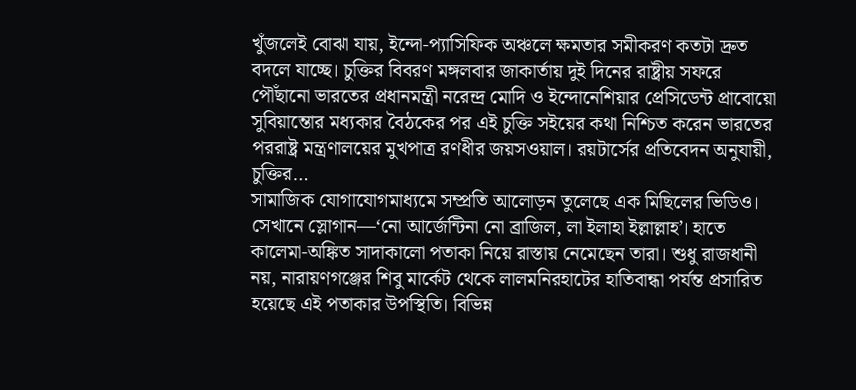খুঁজলেই বোঝা যায়, ইন্দো-প্যাসিফিক অঞ্চলে ক্ষমতার সমীকরণ কতটা দ্রুত বদলে যাচ্ছে। চুক্তির বিবরণ মঙ্গলবার জাকার্তায় দুই দিনের রাষ্ট্রীয় সফরে পৌঁছানো ভারতের প্রধানমন্ত্রী নরেন্দ্র মোদি ও ইন্দোনেশিয়ার প্রেসিডেন্ট প্রাবোয়ো সুবিয়ান্তোর মধ্যকার বৈঠকের পর এই চুক্তি সইয়ের কথা নিশ্চিত করেন ভারতের পররাষ্ট্র মন্ত্রণালয়ের মুখপাত্র রণধীর জয়সওয়াল। রয়টার্সের প্রতিবেদন অনুযায়ী, চুক্তির…
সামাজিক যোগাযোগমাধ্যমে সম্প্রতি আলোড়ন তুলেছে এক মিছিলের ভিডিও। সেখানে স্লোগান—‘নো আর্জেন্টিনা নো ব্রাজিল, লা ইলাহা ইল্লাল্লাহ’। হাতে কালেমা-অঙ্কিত সাদাকালো পতাকা নিয়ে রাস্তায় নেমেছেন তারা। শুধু রাজধানী নয়, নারায়ণগঞ্জের শিবু মার্কেট থেকে লালমনিরহাটের হাতিবান্ধা পর্যন্ত প্রসারিত হয়েছে এই পতাকার উপস্থিতি। বিভিন্ন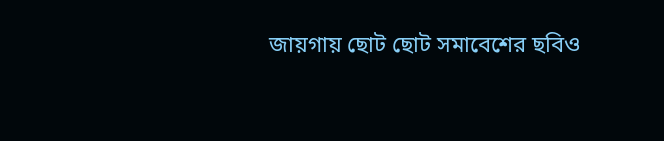জায়গায় ছোট ছোট সমাবেশের ছবিও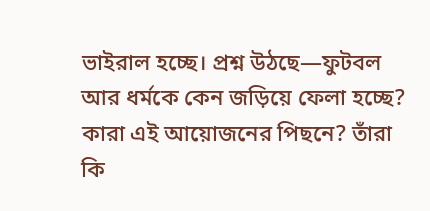ভাইরাল হচ্ছে। প্রশ্ন উঠছে—ফুটবল আর ধর্মকে কেন জড়িয়ে ফেলা হচ্ছে? কারা এই আয়োজনের পিছনে? তাঁরা কি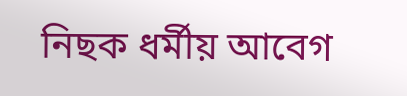নিছক ধর্মীয় আবেগ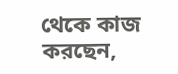থেকে কাজ করছেন,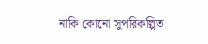নাকি কোনো সুপরিকল্পিত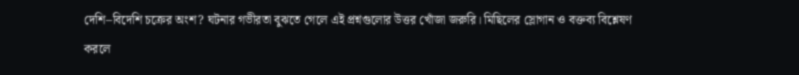দেশি–বিদেশি চক্রের অংশ? ঘটনার গভীরতা বুঝতে গেলে এই প্রশ্নগুলোর উত্তর খোঁজা জরুরি। মিছিলের স্লোগান ও বক্তব্য বিশ্লেষণ করলে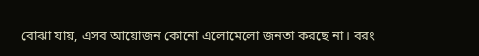বোঝা যায়, এসব আয়োজন কোনো এলোমেলো জনতা করছে না। বরং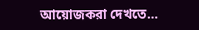আয়োজকরা দেখতে…